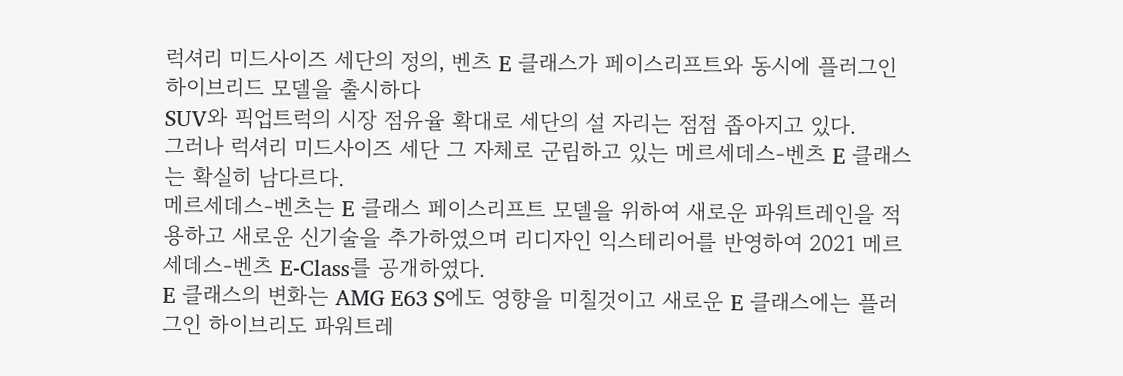럭셔리 미드사이즈 세단의 정의, 벤츠 E 클래스가 페이스리프트와 동시에 플러그인 하이브리드 모델을 출시하다
SUV와 픽업트럭의 시장 점유율 확대로 세단의 설 자리는 점점 좁아지고 있다.
그러나 럭셔리 미드사이즈 세단 그 자체로 군림하고 있는 메르세데스-벤츠 E 클래스는 확실히 남다르다.
메르세데스-벤츠는 E 클래스 페이스리프트 모델을 위하여 새로운 파워트레인을 적용하고 새로운 신기술을 추가하였으며 리디자인 익스테리어를 반영하여 2021 메르세데스-벤츠 E-Class를 공개하였다.
E 클래스의 변화는 AMG E63 S에도 영향을 미칠것이고 새로운 E 클래스에는 플러그인 하이브리도 파워트레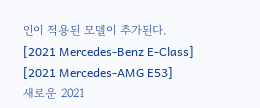인이 적용된 모델이 추가된다.
[2021 Mercedes-Benz E-Class]
[2021 Mercedes-AMG E53]
새로운 2021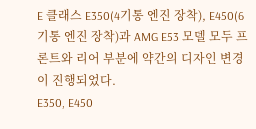E 클래스 E350(4기통 엔진 장착), E450(6기통 엔진 장착)과 AMG E53 모델 모두 프론트와 리어 부분에 약간의 디자인 변경이 진행되었다.
E350, E450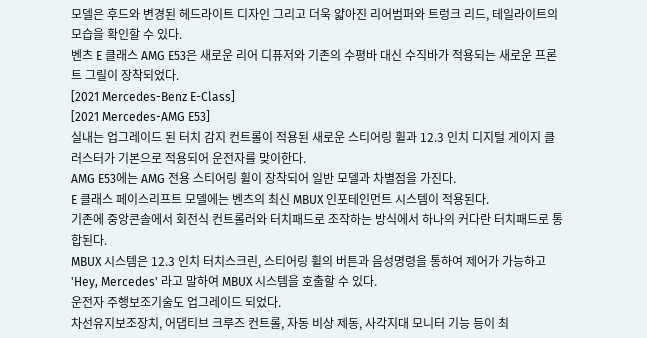모델은 후드와 변경된 헤드라이트 디자인 그리고 더욱 얇아진 리어범퍼와 트렁크 리드, 테일라이트의 모습을 확인할 수 있다.
벤츠 E 클래스 AMG E53은 새로운 리어 디퓨저와 기존의 수평바 대신 수직바가 적용되는 새로운 프론트 그릴이 장착되었다.
[2021 Mercedes-Benz E-Class]
[2021 Mercedes-AMG E53]
실내는 업그레이드 된 터치 감지 컨트롤이 적용된 새로운 스티어링 휠과 12.3 인치 디지털 게이지 클러스터가 기본으로 적용되어 운전자를 맞이한다.
AMG E53에는 AMG 전용 스티어링 휠이 장착되어 일반 모델과 차별점을 가진다.
E 클래스 페이스리프트 모델에는 벤츠의 최신 MBUX 인포테인먼트 시스템이 적용된다.
기존에 중앙콘솔에서 회전식 컨트롤러와 터치패드로 조작하는 방식에서 하나의 커다란 터치패드로 통합된다.
MBUX 시스템은 12.3 인치 터치스크린, 스티어링 휠의 버튼과 음성명령을 통하여 제어가 가능하고 'Hey, Mercedes' 라고 말하여 MBUX 시스템을 호출할 수 있다.
운전자 주행보조기술도 업그레이드 되었다.
차선유지보조장치, 어댑티브 크루즈 컨트롤, 자동 비상 제동, 사각지대 모니터 기능 등이 최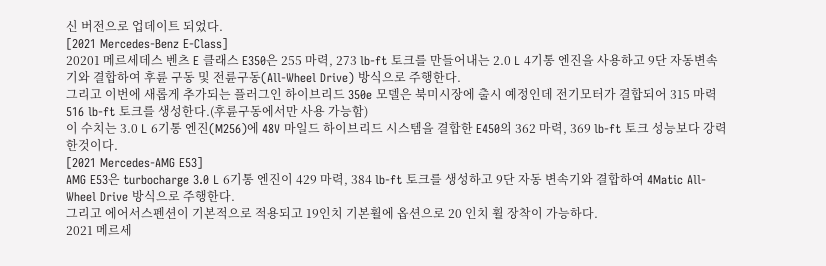신 버전으로 업데이트 되었다.
[2021 Mercedes-Benz E-Class]
20201 메르세데스 벤츠 E 클래스 E350은 255 마력, 273 lb-ft 토크를 만들어내는 2.0 L 4기통 엔진을 사용하고 9단 자동변속기와 결합하여 후륜 구동 및 전륜구동(All-Wheel Drive) 방식으로 주행한다.
그리고 이번에 새롭게 추가되는 플러그인 하이브리드 350e 모델은 북미시장에 출시 예정인데 전기모터가 결합되어 315 마력 516 lb-ft 토크를 생성한다.(후륜구동에서만 사용 가능함)
이 수치는 3.0 L 6기통 엔진(M256)에 48V 마일드 하이브리드 시스템을 결합한 E450의 362 마력, 369 lb-ft 토크 성능보다 강력한것이다.
[2021 Mercedes-AMG E53]
AMG E53은 turbocharge 3.0 L 6기통 엔진이 429 마력, 384 lb-ft 토크를 생성하고 9단 자동 변속기와 결합하여 4Matic All-Wheel Drive 방식으로 주행한다.
그리고 에어서스펜션이 기본적으로 적용되고 19인치 기본휠에 옵션으로 20 인치 휠 장착이 가능하다.
2021 메르세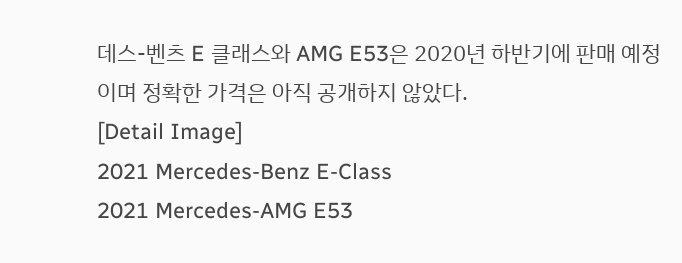데스-벤츠 E 클래스와 AMG E53은 2020년 하반기에 판매 예정이며 정확한 가격은 아직 공개하지 않았다.
[Detail Image]
2021 Mercedes-Benz E-Class
2021 Mercedes-AMG E53